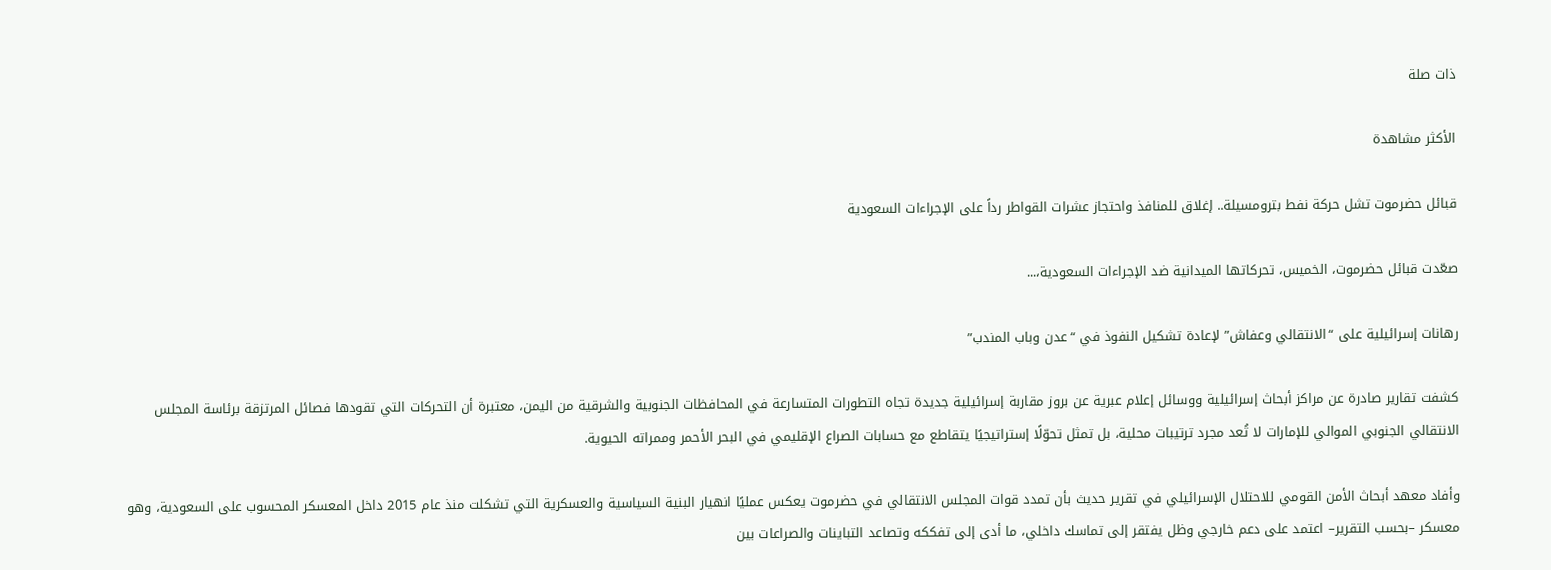ذات صلة

الأكثر مشاهدة

قبائل حضرموت تشل حركة نفط بترومسيلة.. إغلاق للمنافذ واحتجاز عشرات القواطر رداً على الإجراءات السعودية

صعّدت قبائل حضرموت، الخميس، تحركاتها الميدانية ضد الإجراءات السعودية،...

رهانات إسرائيلية على “الانتقالي وعفاش” لإعادة تشكيل النفوذ في “عدن وباب المندب”

كشفت تقارير صادرة عن مراكز أبحاث إسرائيلية ووسائل إعلام عبرية عن بروز مقاربة إسرائيلية جديدة تجاه التطورات المتسارعة في المحافظات الجنوبية والشرقية من اليمن، معتبرة أن التحركات التي تقودها فصائل المرتزقة برئاسة المجلس الانتقالي الجنوبي الموالي للإمارات لا تُعد مجرد ترتيبات محلية، بل تمثل تحوّلًا إستراتيجيًا يتقاطع مع حسابات الصراع الإقليمي في البحر الأحمر وممراته الحيوية.

وأفاد معهد أبحاث الأمن القومي للاحتلال الإسرائيلي في تقرير حديث بأن تمدد قوات المجلس الانتقالي في حضرموت يعكس عمليًا انهيار البنية السياسية والعسكرية التي تشكلت منذ عام 2015 داخل المعسكر المحسوب على السعودية، وهو معسكر –بحسب التقرير– اعتمد على دعم خارجي وظل يفتقر إلى تماسك داخلي، ما أدى إلى تفككه وتصاعد التباينات والصراعات بين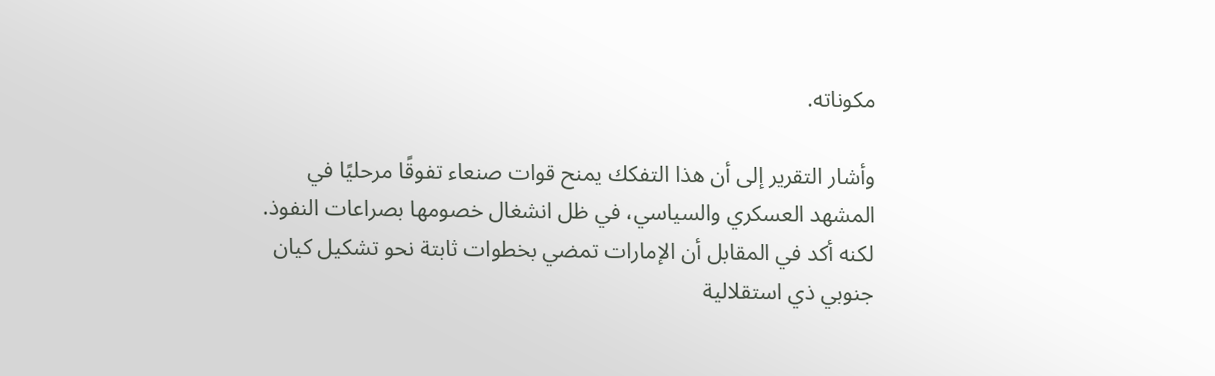مكوناته.

وأشار التقرير إلى أن هذا التفكك يمنح قوات صنعاء تفوقًا مرحليًا في المشهد العسكري والسياسي، في ظل انشغال خصومها بصراعات النفوذ. لكنه أكد في المقابل أن الإمارات تمضي بخطوات ثابتة نحو تشكيل كيان جنوبي ذي استقلالية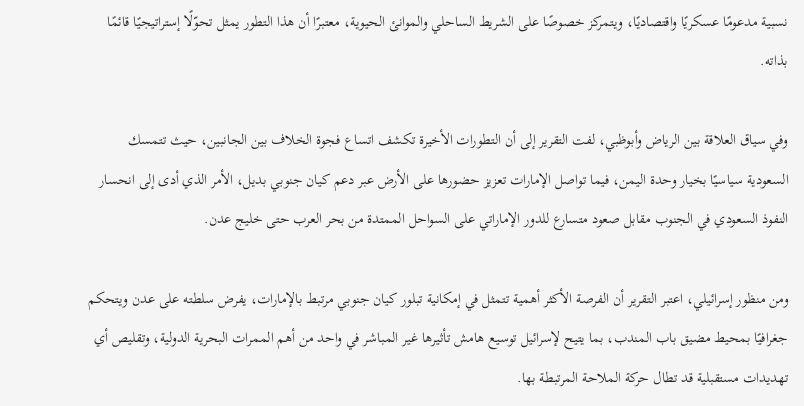نسبية مدعومًا عسكريًا واقتصاديًا، ويتمركز خصوصًا على الشريط الساحلي والموانئ الحيوية، معتبرًا أن هذا التطور يمثل تحوّلًا إستراتيجيًا قائمًا بذاته.

وفي سياق العلاقة بين الرياض وأبوظبي، لفت التقرير إلى أن التطورات الأخيرة تكشف اتساع فجوة الخلاف بين الجانبين، حيث تتمسك السعودية سياسيًا بخيار وحدة اليمن، فيما تواصل الإمارات تعزيز حضورها على الأرض عبر دعم كيان جنوبي بديل، الأمر الذي أدى إلى انحسار النفوذ السعودي في الجنوب مقابل صعود متسارع للدور الإماراتي على السواحل الممتدة من بحر العرب حتى خليج عدن.

ومن منظور إسرائيلي، اعتبر التقرير أن الفرصة الأكثر أهمية تتمثل في إمكانية تبلور كيان جنوبي مرتبط بالإمارات، يفرض سلطته على عدن ويتحكم جغرافيًا بمحيط مضيق باب المندب، بما يتيح لإسرائيل توسيع هامش تأثيرها غير المباشر في واحد من أهم الممرات البحرية الدولية، وتقليص أي تهديدات مستقبلية قد تطال حركة الملاحة المرتبطة بها.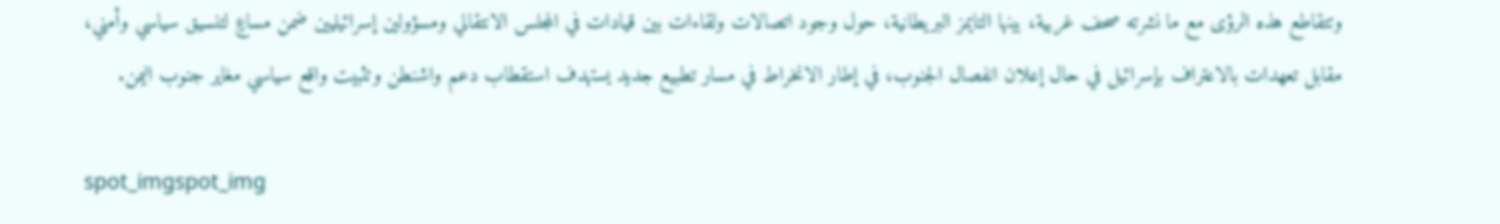وتتقاطع هذه الرؤى مع ما نشرته صحف غربية، بينها التايمز البريطانية، حول وجود اتصالات ولقاءات بين قيادات في المجلس الانتقالي ومسؤولين إسرائيليين ضمن مساعٍ لتنسيق سياسي وأمني، مقابل تعهدات بالاعتراف بإسرائيل في حال إعلان انفصال الجنوب، في إطار الانخراط في مسار تطبيع جديد يستهدف استقطاب دعم واشنطن وتثبيت واقع سياسي مغاير جنوب اليمن.

spot_imgspot_img